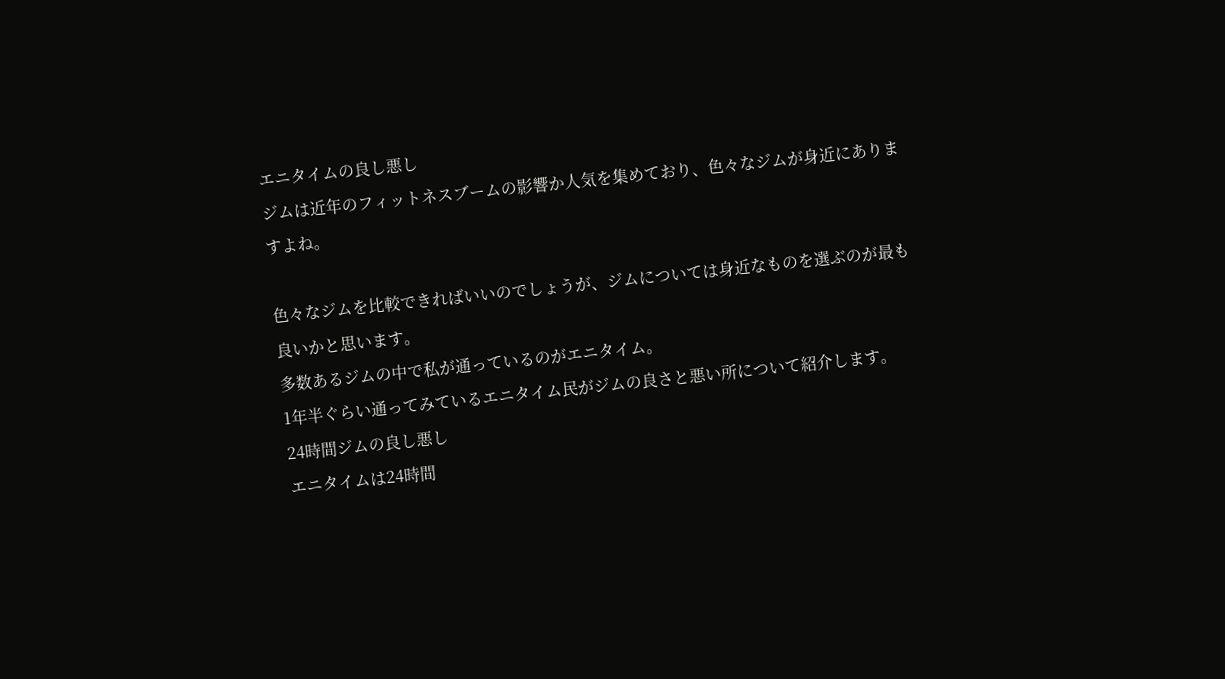エニタイムの良し悪し
ジムは近年のフィットネスブームの影響か人気を集めており、色々なジムが身近にありますよね。

色々なジムを比較できればいいのでしょうが、ジムについては身近なものを選ぶのが最も良いかと思います。
多数あるジムの中で私が通っているのがエニタイム。
1年半ぐらい通ってみているエニタイム民がジムの良さと悪い所について紹介します。
24時間ジムの良し悪し
エニタイムは24時間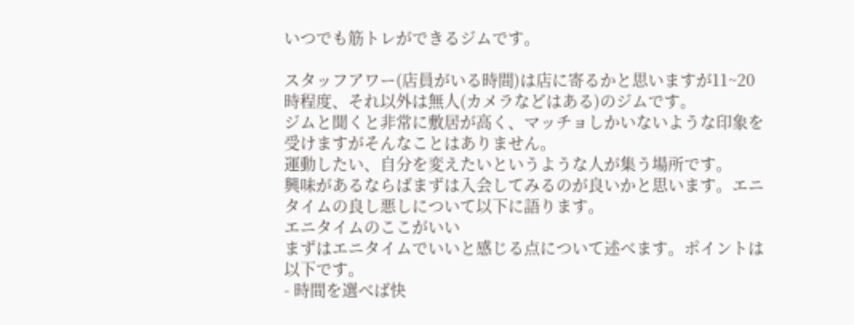いつでも筋トレができるジムです。

スタッフアワー(店員がいる時間)は店に寄るかと思いますが11~20時程度、それ以外は無人(カメラなどはある)のジムです。
ジムと聞くと非常に敷居が高く、マッチョしかいないような印象を受けますがそんなことはありません。
運動したい、自分を変えたいというような人が集う場所です。
興味があるならばまずは入会してみるのが良いかと思います。エニタイムの良し悪しについて以下に語ります。
エニタイムのここがいい
まずはエニタイムでいいと感じる点について述べます。ポイントは以下です。
- 時間を選べば快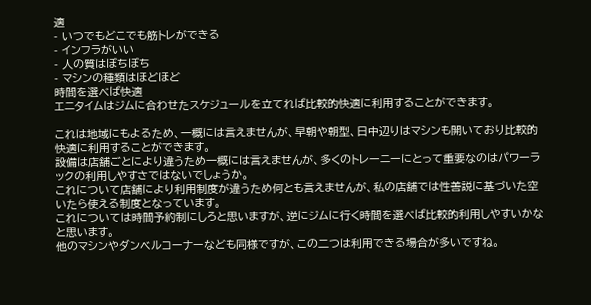適
- いつでもどこでも筋トレができる
- インフラがいい
- 人の質はぼちぼち
- マシンの種類はほどほど
時間を選べば快適
エニタイムはジムに合わせたスケジュールを立てれば比較的快適に利用することができます。

これは地域にもよるため、一概には言えませんが、早朝や朝型、日中辺りはマシンも開いており比較的快適に利用することができます。
設備は店舗ごとにより違うため一概には言えませんが、多くのトレーニーにとって重要なのはパワーラックの利用しやすさではないでしょうか。
これについて店舗により利用制度が違うため何とも言えませんが、私の店舗では性善説に基づいた空いたら使える制度となっています。
これについては時間予約制にしろと思いますが、逆にジムに行く時間を選べば比較的利用しやすいかなと思います。
他のマシンやダンベルコーナーなども同様ですが、この二つは利用できる場合が多いですね。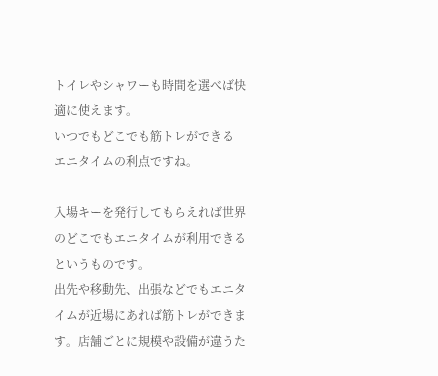トイレやシャワーも時間を選べば快適に使えます。
いつでもどこでも筋トレができる
エニタイムの利点ですね。

入場キーを発行してもらえれば世界のどこでもエニタイムが利用できるというものです。
出先や移動先、出張などでもエニタイムが近場にあれば筋トレができます。店舗ごとに規模や設備が違うた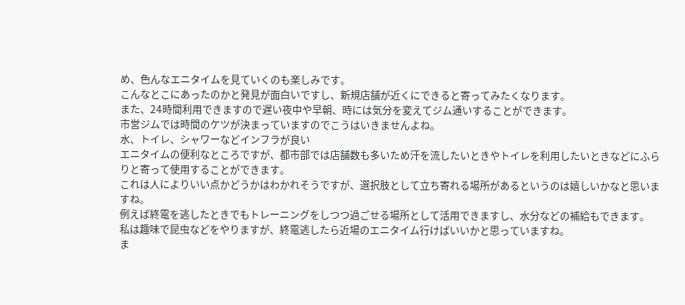め、色んなエニタイムを見ていくのも楽しみです。
こんなとこにあったのかと発見が面白いですし、新規店舗が近くにできると寄ってみたくなります。
また、24時間利用できますので遅い夜中や早朝、時には気分を変えてジム通いすることができます。
市営ジムでは時間のケツが決まっていますのでこうはいきませんよね。
水、トイレ、シャワーなどインフラが良い
エニタイムの便利なところですが、都市部では店舗数も多いため汗を流したいときやトイレを利用したいときなどにふらりと寄って使用することができます。
これは人によりいい点かどうかはわかれそうですが、選択肢として立ち寄れる場所があるというのは嬉しいかなと思いますね。
例えば終電を逃したときでもトレーニングをしつつ過ごせる場所として活用できますし、水分などの補給もできます。
私は趣味で昆虫などをやりますが、終電逃したら近場のエニタイム行けばいいかと思っていますね。
ま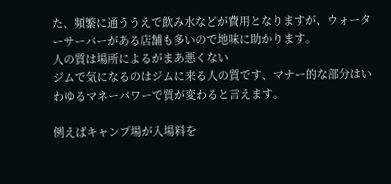た、頻繁に通ううえで飲み水などが費用となりますが、ウォーターサーバーがある店舗も多いので地味に助かります。
人の質は場所によるがまあ悪くない
ジムで気になるのはジムに来る人の質です、マナー的な部分はいわゆるマネーパワーで質が変わると言えます。

例えばキャンプ場が入場料を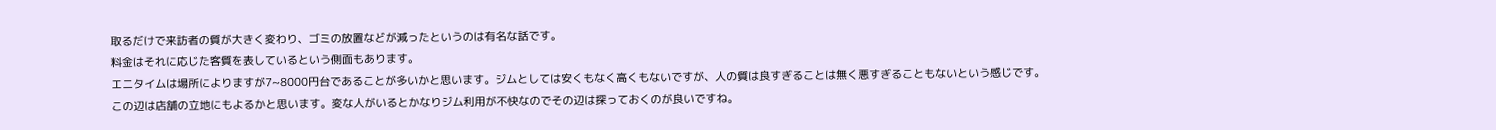取るだけで来訪者の質が大きく変わり、ゴミの放置などが減ったというのは有名な話です。
料金はそれに応じた客質を表しているという側面もあります。
エニタイムは場所によりますが7~8000円台であることが多いかと思います。ジムとしては安くもなく高くもないですが、人の質は良すぎることは無く悪すぎることもないという感じです。
この辺は店舗の立地にもよるかと思います。変な人がいるとかなりジム利用が不快なのでその辺は探っておくのが良いですね。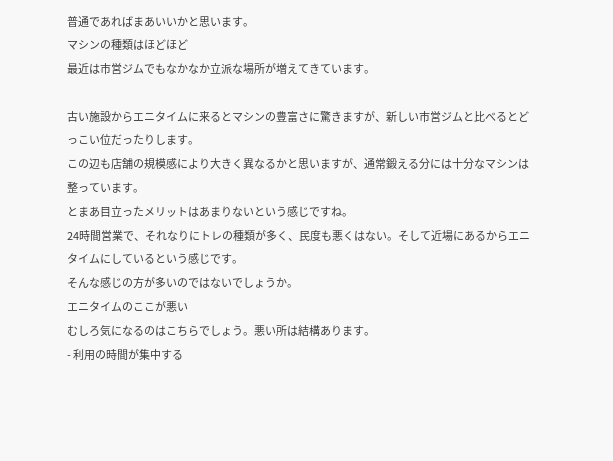普通であればまあいいかと思います。
マシンの種類はほどほど
最近は市営ジムでもなかなか立派な場所が増えてきています。

古い施設からエニタイムに来るとマシンの豊富さに驚きますが、新しい市営ジムと比べるとどっこい位だったりします。
この辺も店舗の規模感により大きく異なるかと思いますが、通常鍛える分には十分なマシンは整っています。
とまあ目立ったメリットはあまりないという感じですね。
24時間営業で、それなりにトレの種類が多く、民度も悪くはない。そして近場にあるからエニタイムにしているという感じです。
そんな感じの方が多いのではないでしょうか。
エニタイムのここが悪い
むしろ気になるのはこちらでしょう。悪い所は結構あります。
- 利用の時間が集中する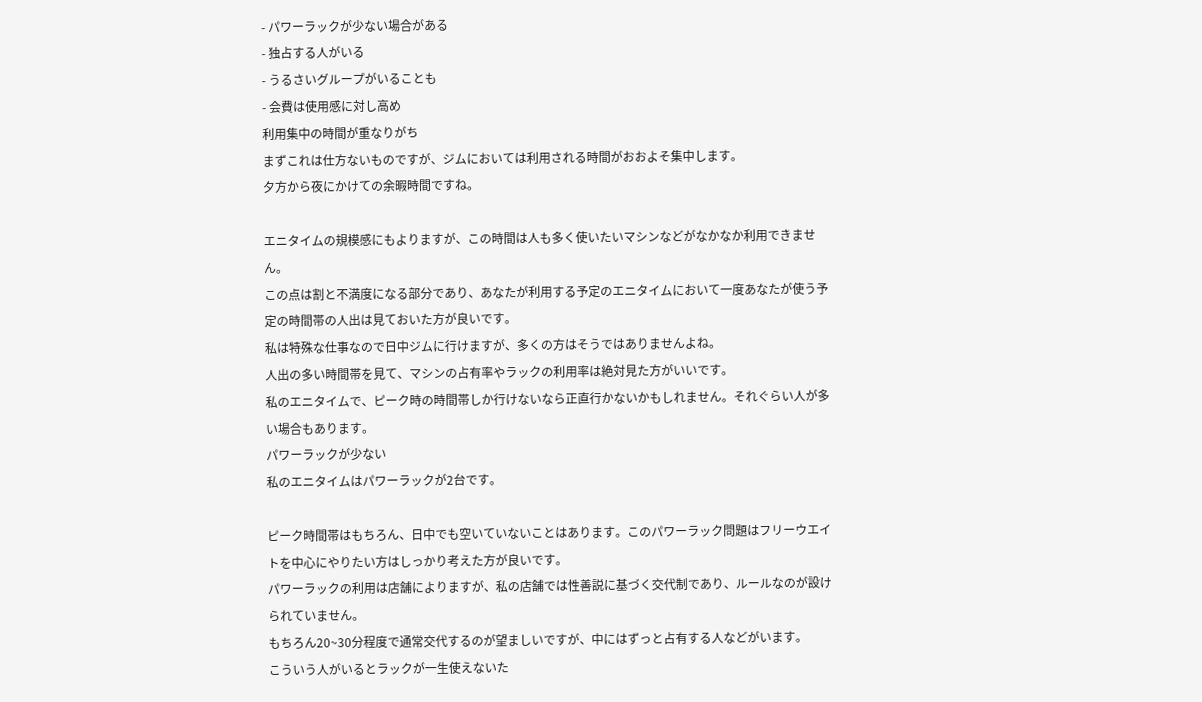- パワーラックが少ない場合がある
- 独占する人がいる
- うるさいグループがいることも
- 会費は使用感に対し高め
利用集中の時間が重なりがち
まずこれは仕方ないものですが、ジムにおいては利用される時間がおおよそ集中します。
夕方から夜にかけての余暇時間ですね。

エニタイムの規模感にもよりますが、この時間は人も多く使いたいマシンなどがなかなか利用できません。
この点は割と不満度になる部分であり、あなたが利用する予定のエニタイムにおいて一度あなたが使う予定の時間帯の人出は見ておいた方が良いです。
私は特殊な仕事なので日中ジムに行けますが、多くの方はそうではありませんよね。
人出の多い時間帯を見て、マシンの占有率やラックの利用率は絶対見た方がいいです。
私のエニタイムで、ピーク時の時間帯しか行けないなら正直行かないかもしれません。それぐらい人が多い場合もあります。
パワーラックが少ない
私のエニタイムはパワーラックが2台です。

ピーク時間帯はもちろん、日中でも空いていないことはあります。このパワーラック問題はフリーウエイトを中心にやりたい方はしっかり考えた方が良いです。
パワーラックの利用は店舗によりますが、私の店舗では性善説に基づく交代制であり、ルールなのが設けられていません。
もちろん20~30分程度で通常交代するのが望ましいですが、中にはずっと占有する人などがいます。
こういう人がいるとラックが一生使えないた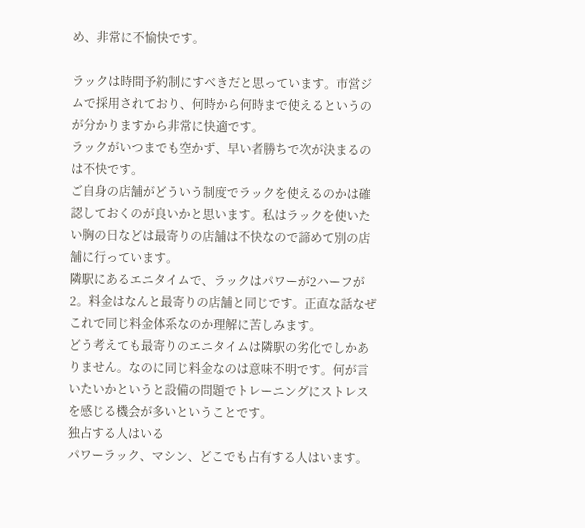め、非常に不愉快です。

ラックは時間予約制にすべきだと思っています。市営ジムで採用されており、何時から何時まで使えるというのが分かりますから非常に快適です。
ラックがいつまでも空かず、早い者勝ちで次が決まるのは不快です。
ご自身の店舗がどういう制度でラックを使えるのかは確認しておくのが良いかと思います。私はラックを使いたい胸の日などは最寄りの店舗は不快なので諦めて別の店舗に行っています。
隣駅にあるエニタイムで、ラックはパワーが2ハーフが2。料金はなんと最寄りの店舗と同じです。正直な話なぜこれで同じ料金体系なのか理解に苦しみます。
どう考えても最寄りのエニタイムは隣駅の劣化でしかありません。なのに同じ料金なのは意味不明です。何が言いたいかというと設備の問題でトレーニングにストレスを感じる機会が多いということです。
独占する人はいる
パワーラック、マシン、どこでも占有する人はいます。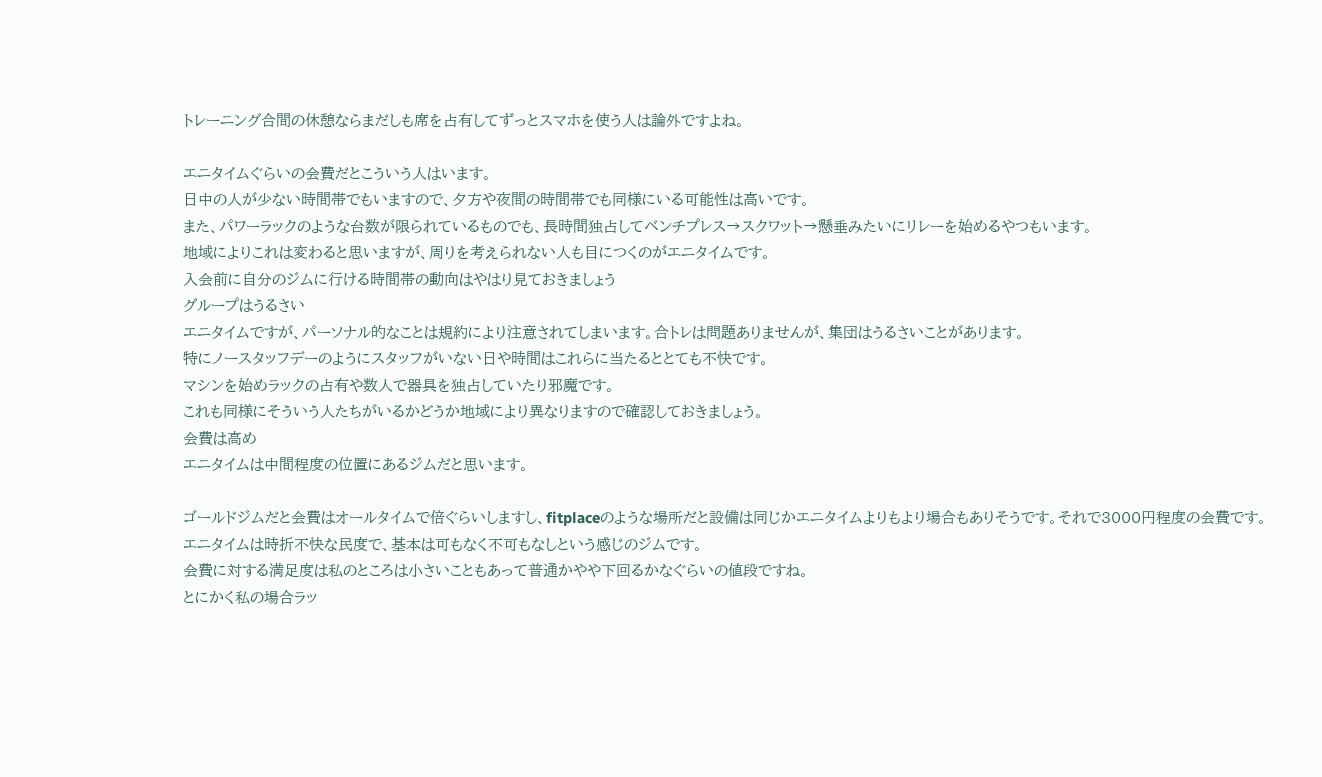トレーニング合間の休憩ならまだしも席を占有してずっとスマホを使う人は論外ですよね。

エニタイムぐらいの会費だとこういう人はいます。
日中の人が少ない時間帯でもいますので、夕方や夜間の時間帯でも同様にいる可能性は高いです。
また、パワーラックのような台数が限られているものでも、長時間独占してベンチプレス→スクワット→懸垂みたいにリレーを始めるやつもいます。
地域によりこれは変わると思いますが、周りを考えられない人も目につくのがエニタイムです。
入会前に自分のジムに行ける時間帯の動向はやはり見ておきましょう
グループはうるさい
エニタイムですが、パーソナル的なことは規約により注意されてしまいます。合トレは問題ありませんが、集団はうるさいことがあります。
特にノースタッフデーのようにスタッフがいない日や時間はこれらに当たるととても不快です。
マシンを始めラックの占有や数人で器具を独占していたり邪魔です。
これも同様にそういう人たちがいるかどうか地域により異なりますので確認しておきましょう。
会費は高め
エニタイムは中間程度の位置にあるジムだと思います。

ゴールドジムだと会費はオールタイムで倍ぐらいしますし、fitplaceのような場所だと設備は同じかエニタイムよりもより場合もありそうです。それで3000円程度の会費です。
エニタイムは時折不快な民度で、基本は可もなく不可もなしという感じのジムです。
会費に対する満足度は私のところは小さいこともあって普通かやや下回るかなぐらいの値段ですね。
とにかく私の場合ラッ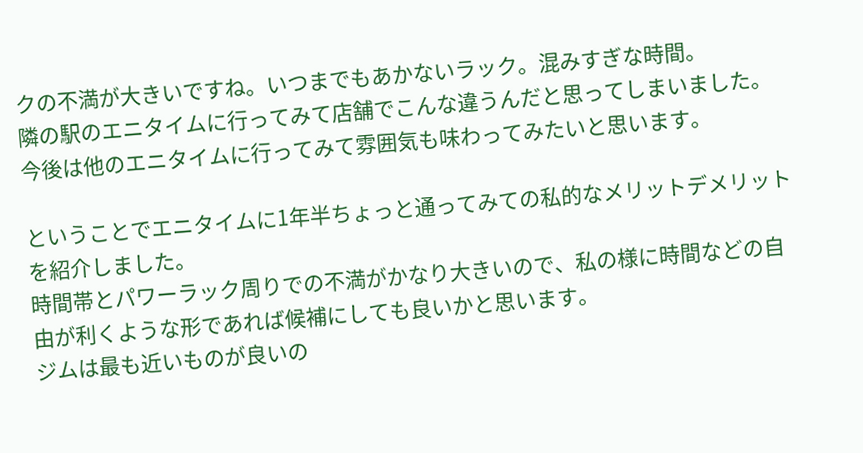クの不満が大きいですね。いつまでもあかないラック。混みすぎな時間。
隣の駅のエニタイムに行ってみて店舗でこんな違うんだと思ってしまいました。
今後は他のエニタイムに行ってみて雰囲気も味わってみたいと思います。

ということでエニタイムに1年半ちょっと通ってみての私的なメリットデメリットを紹介しました。
時間帯とパワーラック周りでの不満がかなり大きいので、私の様に時間などの自由が利くような形であれば候補にしても良いかと思います。
ジムは最も近いものが良いの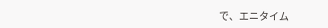で、エニタイム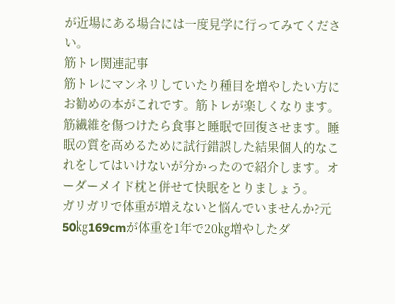が近場にある場合には一度見学に行ってみてください。
筋トレ関連記事
筋トレにマンネリしていたり種目を増やしたい方にお勧めの本がこれです。筋トレが楽しくなります。
筋繊維を傷つけたら食事と睡眠で回復させます。睡眠の質を高めるために試行錯誤した結果個人的なこれをしてはいけないが分かったので紹介します。オーダーメイド枕と併せて快眠をとりましょう。
ガリガリで体重が増えないと悩んでいませんか?元50㎏169cmが体重を1年で20㎏増やしたダ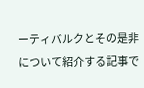ーティバルクとその是非について紹介する記事で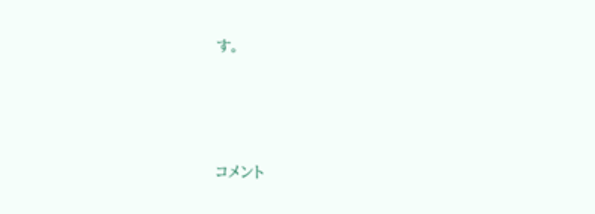す。





コメント